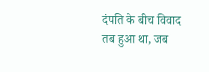दंपति के बीच विवाद तब हुआ था, जब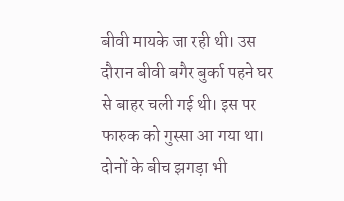बीवी मायके जा रही थी। उस दौरान बीवी बगैर बुर्का पहने घर से बाहर चली गई थी। इस पर फारुक को गुस्सा आ गया था। दोनों के बीच झगड़ा भी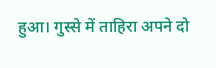हुआ। गुस्से में ताहिरा अपने दो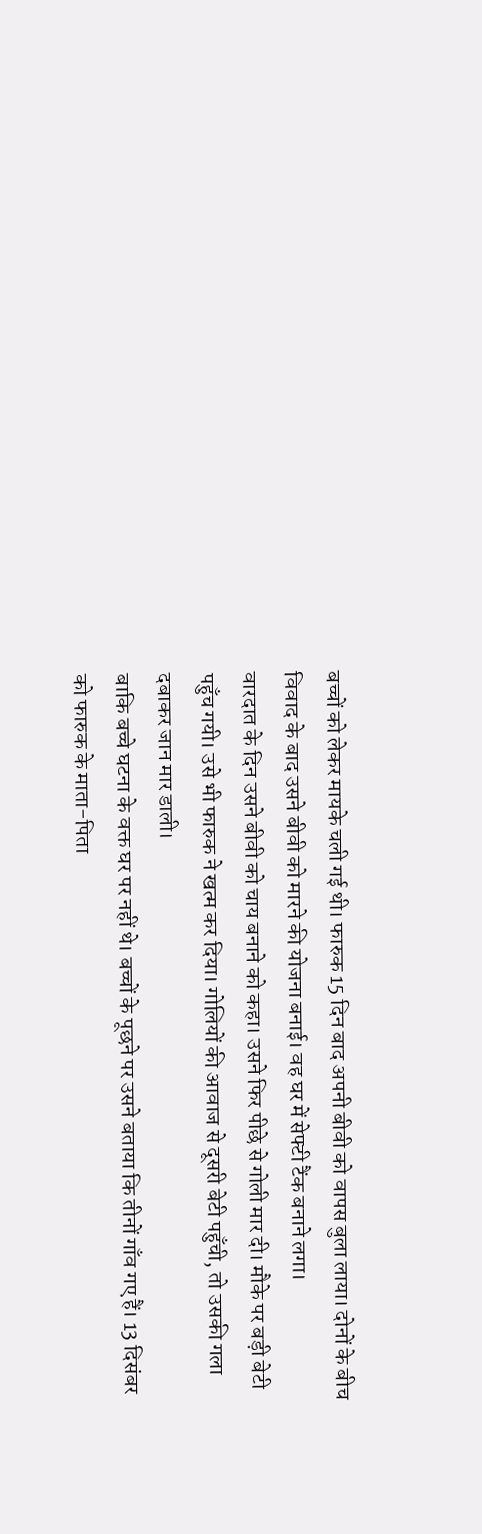बच्चों को लेकर मायके चली गई थी। फारुक 15 दिन बाद अपनी बीवी को वापस बुला लाया। दोनों के बीच विवाद के बाद उसने बीवी को मारने की योजना बनाई। वह घर में सेफ्टी टैंक बनाने लगा।
वारदात के दिन उसने बीवी को चाय बनाने को कहा। उसने फिर पीछे से गोली मार दी। मौके पर बड़ी बेटी पहुँच गयी। उसे भी फारुक ने खत्म कर दिया। गोलियों की आवाज से दूसरी बेटी पहुँची, तो उसकी गला दबाकर जान मार डाली।
बाकि बच्चे घटना के वक्त घर पर नहीं थे। बच्चों के पूछने पर उसने बताया कि तीनों गाँव गए हैं। 13 दिसंबर को फारुक के माता-पिता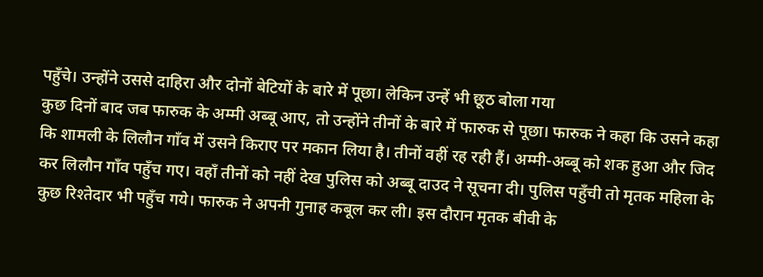पहुँचे। उन्होंने उससे दाहिरा और दोनों बेटियों के बारे में पूछा। लेकिन उन्हें भी छूठ बोला गया
कुछ दिनों बाद जब फारुक के अम्मी अब्बू आए, तो उन्होंने तीनों के बारे में फारुक से पूछा। फारुक ने कहा कि उसने कहा कि शामली के लिलौन गाँव में उसने किराए पर मकान लिया है। तीनों वहीं रह रही हैं। अम्मी-अब्बू को शक हुआ और जिद कर लिलौन गाँव पहुँच गए। वहाँ तीनों को नहीं देख पुलिस को अब्बू दाउद ने सूचना दी। पुलिस पहुँची तो मृतक महिला के कुछ रिश्तेदार भी पहुँच गये। फारुक ने अपनी गुनाह कबूल कर ली। इस दौरान मृतक बीवी के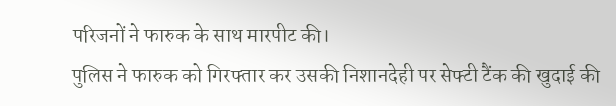परिजनों ने फारुक के साथ मारपीट की।
पुलिस ने फारुक को गिरफ्तार कर उसकी निशानदेही पर सेफ्टी टैंक की खुदाई की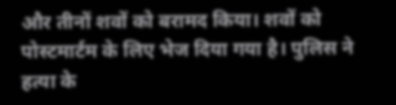और तीनों शवों को बरामद किया। शवों को पोस्टमार्टम के लिए भेज दिया गया है। पुलिस ने हत्या के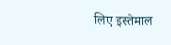लिए इस्तेमाल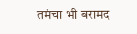तमंचा भी बरामद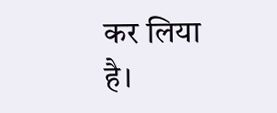कर लिया है।